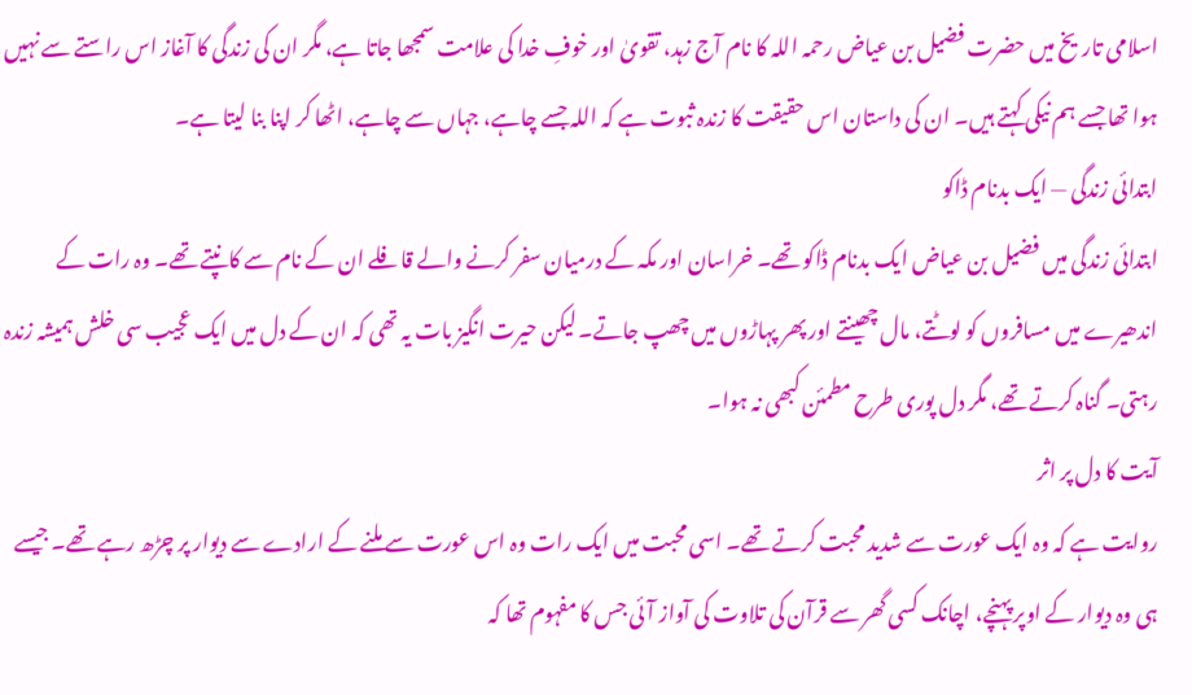اسلامی تاریخ میں حضرت فضیل بن عیاض رحمہ اللہ کا نام آج زہد، تقویٰ اور خوفِ خدا کی علامت سمجھا جاتا ہے، مگر ان کی زندگی کا آغاز اس راستے سے نہیں ہوا تھا جسے ہم نیکی کہتے ہیں۔ ان کی داستان اس حقیقت کا زندہ ثبوت ہے کہ اللہ جسے چاہے، جہاں سے چاہے، اٹھا کر اپنا بنا لیتا ہے۔
ابتدائی زندگی — ایک بدنام ڈاکو
ابتدائی زندگی میں فضیل بن عیاض ایک بدنام ڈاکو تھے۔ خراسان اور مکہ کے درمیان سفر کرنے والے قافلے ان کے نام سے کانپتے تھے۔ وہ رات کے اندھیرے میں مسافروں کو لوٹتے، مال چھینتے اور پھر پہاڑوں میں چھپ جاتے۔ لیکن حیرت انگیز بات یہ تھی کہ ان کے دل میں ایک عجیب سی خلش ہمیشہ زندہ رہتی۔ گناہ کرتے تھے، مگر دل پوری طرح مطمئن کبھی نہ ہوا۔
آیت کا دل پر اثر
روایت ہے کہ وہ ایک عورت سے شدید محبت کرتے تھے۔ اسی محبت میں ایک رات وہ اس عورت سے ملنے کے ارادے سے دیوار پر چڑھ رہے تھے۔ جیسے ہی وہ دیوار کے اوپر پہنچے، اچانک کسی گھر سے قرآن کی تلاوت کی آواز آئی جس کا مفہوم تھا کہ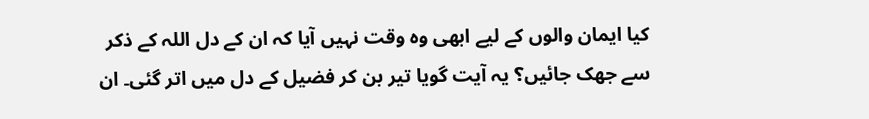کیا ایمان والوں کے لیے ابھی وہ وقت نہیں آیا کہ ان کے دل اللہ کے ذکر سے جھک جائیں؟ یہ آیت گویا تیر بن کر فضیل کے دل میں اتر گئی۔ ان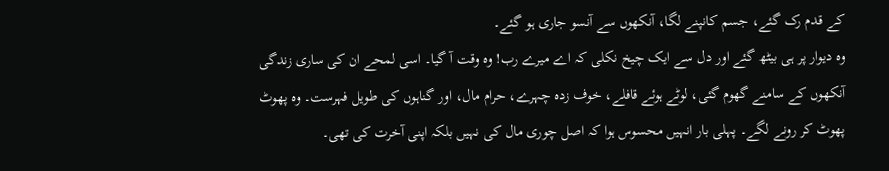کے قدم رک گئے، جسم کانپنے لگا، آنکھوں سے آنسو جاری ہو گئے۔
وہ دیوار پر ہی بیٹھ گئے اور دل سے ایک چیخ نکلی کہ اے میرے رب! وہ وقت آ گیا۔ اسی لمحے ان کی ساری زندگی آنکھوں کے سامنے گھوم گئی، لوٹے ہوئے قافلے، خوف زدہ چہرے، حرام مال، اور گناہوں کی طویل فہرست۔ وہ پھوٹ پھوٹ کر رونے لگے۔ پہلی بار انہیں محسوس ہوا کہ اصل چوری مال کی نہیں بلکہ اپنی آخرت کی تھی۔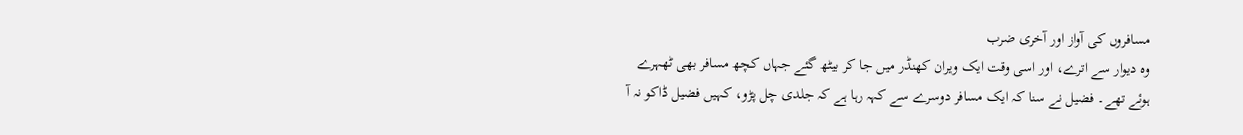مسافروں کی آواز اور آخری ضرب
وہ دیوار سے اترے، اور اسی وقت ایک ویران کھنڈر میں جا کر بیٹھ گئے جہاں کچھ مسافر بھی ٹھہرے ہوئے تھے۔ فضیل نے سنا کہ ایک مسافر دوسرے سے کہہ رہا ہے کہ جلدی چل پڑو، کہیں فضیل ڈاکو نہ آ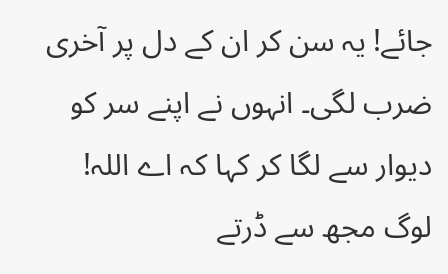جائے! یہ سن کر ان کے دل پر آخری ضرب لگی۔ انہوں نے اپنے سر کو دیوار سے لگا کر کہا کہ اے اللہ! لوگ مجھ سے ڈرتے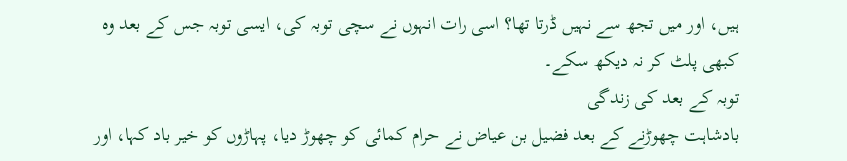ہیں، اور میں تجھ سے نہیں ڈرتا تھا؟ اسی رات انہوں نے سچی توبہ کی، ایسی توبہ جس کے بعد وہ کبھی پلٹ کر نہ دیکھ سکے۔
توبہ کے بعد کی زندگی
بادشاہت چھوڑنے کے بعد فضیل بن عیاض نے حرام کمائی کو چھوڑ دیا، پہاڑوں کو خیر باد کہا، اور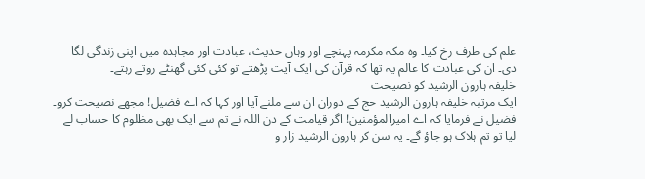علم کی طرف رخ کیا۔ وہ مکہ مکرمہ پہنچے اور وہاں حدیث، عبادت اور مجاہدہ میں اپنی زندگی لگا دی۔ ان کی عبادت کا عالم یہ تھا کہ قرآن کی ایک آیت پڑھتے تو کئی کئی گھنٹے روتے رہتے۔
خلیفہ ہارون الرشید کو نصیحت
ایک مرتبہ خلیفہ ہارون الرشید حج کے دوران ان سے ملنے آیا اور کہا کہ اے فضیل! مجھے نصیحت کرو۔ فضیل نے فرمایا کہ اے امیرالمؤمنین! اگر قیامت کے دن اللہ نے تم سے ایک بھی مظلوم کا حساب لے لیا تو تم ہلاک ہو جاؤ گے۔ یہ سن کر ہارون الرشید زار و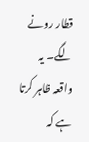قطار رونے لگے۔ یہ واقعہ ظاہر کرتا ہے کہ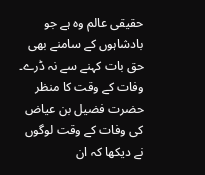حقیقی عالم وہ ہے جو بادشاہوں کے سامنے بھی حق بات کہنے سے نہ ڈرے۔
وفات کے وقت کا منظر
حضرت فضیل بن عیاض کی وفات کے وقت لوگوں نے دیکھا کہ ان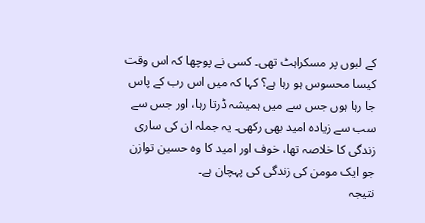کے لبوں پر مسکراہٹ تھی۔ کسی نے پوچھا کہ اس وقت کیسا محسوس ہو رہا ہے؟ کہا کہ میں اس رب کے پاس جا رہا ہوں جس سے میں ہمیشہ ڈرتا رہا، اور جس سے سب سے زیادہ امید بھی رکھی۔ یہ جملہ ان کی ساری زندگی کا خلاصہ تھا، خوف اور امید کا وہ حسین توازن جو ایک مومن کی زندگی کی پہچان ہے۔
نتیجہ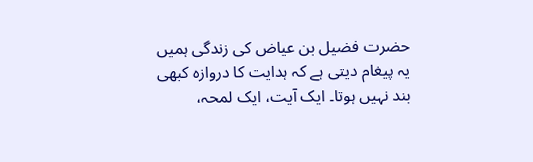حضرت فضیل بن عیاض کی زندگی ہمیں یہ پیغام دیتی ہے کہ ہدایت کا دروازہ کبھی بند نہیں ہوتا۔ ایک آیت، ایک لمحہ،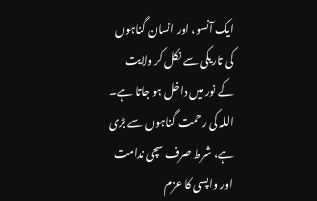ایک آنسو، اور انسان گناہوں کی تاریکی سے نکل کر ولایت کے نور میں داخل ہو جاتا ہے۔ اللہ کی رحمت گناہوں سے بڑی ہے، شرط صرف سچی ندامت اور واپسی کا عزم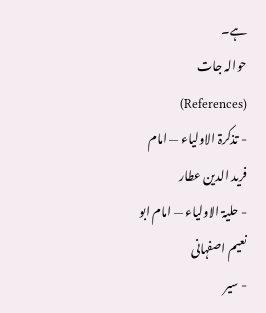ہے۔
حوالہ جات (References)
- تذکرۃ الاولیاء — امام فرید الدین عطار
- حلیۃ الاولیاء — امام ابو نعیم اصفہانی
- سیر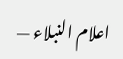اعلام النبلاء —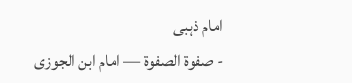امام ذہبی
- صفوۃ الصفوۃ — امام ابن الجوزی